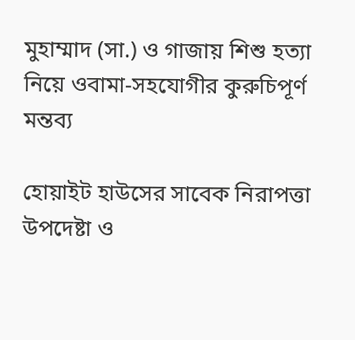মুহাম্মাদ (সা.) ও গাজায় শিশু হত্যা নিয়ে ওবামা-সহযোগীর কুরুচিপূর্ণ মন্তব্য

হোয়াইট হাউসের সাবেক নিরাপত্তা উপদেষ্টা ও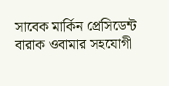সাবেক মার্কিন প্রেসিডেন্ট বারাক ওবামার সহযোগী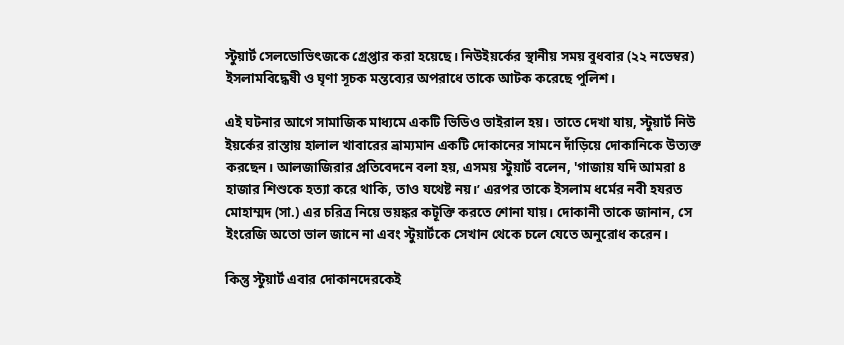স্টুয়ার্ট সেলডোভিৎজকে গ্রেপ্তার করা হয়েছে। নিউইয়র্কের স্থানীয় সময় বুধবার (২২ নভেম্বর) ইসলামবিদ্ধেষী ও ঘৃণা সূচক মন্তব্যের অপরাধে তাকে আটক করেছে পুলিশ।

এই ঘটনার আগে সামাজিক মাধ্যমে একটি ভিডিও ভাইরাল হয়। তাতে দেখা যায়, স্টুয়ার্ট নিউ ইয়র্কের রাস্তায় হালাল খাবারের ভ্রাম্যমান একটি দোকানের সামনে দাঁড়িয়ে দোকানিকে উত্যক্ত করছেন। আলজাজিরার প্রতিবেদনে বলা হয়, এসময় স্টুয়ার্ট বলেন, 'গাজায় যদি আমরা ৪ হাজার শিশুকে হত্যা করে থাকি, তাও যথেষ্ট নয়।’ এরপর তাকে ইসলাম ধর্মের নবী হযরত মোহাম্মদ (সা.) এর চরিত্র নিয়ে ভয়ঙ্কর কটূক্তি করতে শোনা যায়। দোকানী তাকে জানান, সে ইংরেজি অতো ভাল জানে না এবং স্টুয়ার্টকে সেখান থেকে চলে যেতে অনুরোধ করেন।

কিন্তু স্টুয়ার্ট এবার দোকানদেরকেই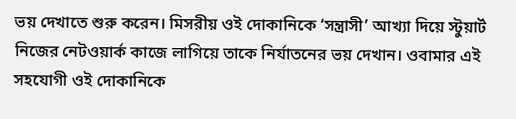ভয় দেখাতে শুরু করেন। মিসরীয় ওই দোকানিকে ‘সন্ত্রাসী’ আখ্যা দিয়ে স্টুয়ার্ট নিজের নেটওয়ার্ক কাজে লাগিয়ে তাকে নির্যাতনের ভয় দেখান। ওবামার এই সহযোগী ওই দোকানিকে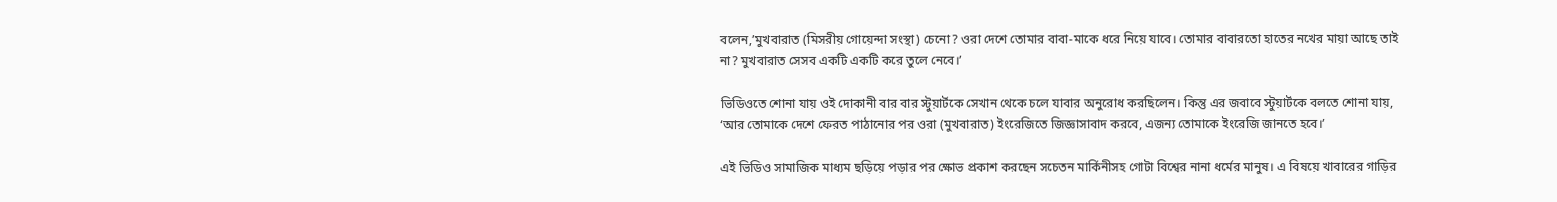বলেন,’মুখবারাত (মিসরীয় গোয়েন্দা সংস্থা) চেনো? ওরা দেশে তোমার বাবা-মাকে ধরে নিয়ে যাবে। তোমার বাবারতো হাতের নখের মায়া আছে তাই না? মুখবারাত সেসব একটি একটি করে তুলে নেবে।’

ভিডিওতে শোনা যায় ওই দোকানী বার বার স্টুয়ার্টকে সেখান থেকে চলে যাবার অনুরোধ করছিলেন। কিন্তু এর জবাবে স্টুয়ার্টকে বলতে শোনা যায়, ‘আর তোমাকে দেশে ফেরত পাঠানোর পর ওরা (মুখবারাত) ইংরেজিতে জিজ্ঞাসাবাদ করবে, এজন্য তোমাকে ইংরেজি জানতে হবে।’

এই ভিডিও সামাজিক মাধ্যম ছড়িয়ে পড়ার পর ক্ষোভ প্রকাশ করছেন সচেতন মার্কিনীসহ গোটা বিশ্বের নানা ধর্মের মানুষ। এ বিষয়ে খাবারের গাড়ির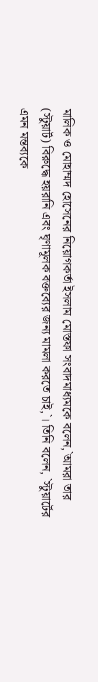মালিক ও মোহাম্মদ হোসেনের নিয়োগকর্তা ইসলাম মোস্তফা সংবাদমাধ্যমকে বলেন,`আমরা তার (স্টুয়ার্ট) বিরুদ্ধে হয়রানি এবং ঘৃণামূলক বক্তব্যের জন্য মামলা করতে চাই,`। তিনি বলেন, `স্টুয়ার্টের এমন মন্তব্যকে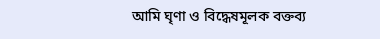আমি ঘৃণা ও বিদ্ধেষমূলক বক্তব্য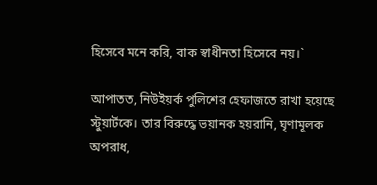হিসেবে মনে করি, বাক স্বাধীনতা হিসেবে নয়।`

আপাতত, নিউইয়র্ক পুলিশের হেফাজতে রাখা হয়েছে স্টুয়ার্টকে। তার বিরুদ্ধে ভয়ানক হয়রানি, ঘৃণামূলক অপরাধ,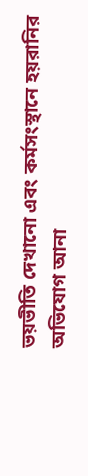ভয়ভীতি দেখানো এবং কর্মসংস্থানে হয়রানির অভিযোগ আনা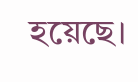হয়েছে।